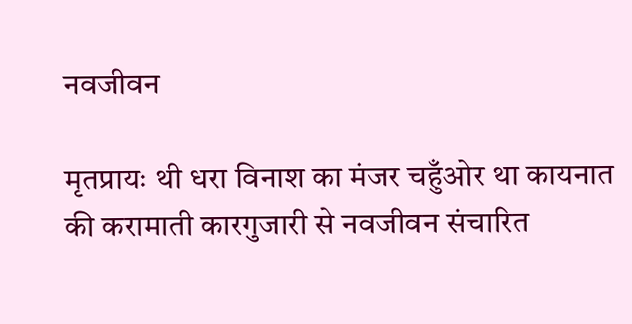नवजीवन

मृतप्रायः थी धरा विनाश का मंजर चहुँओर था कायनात की करामाती कारगुजारी से नवजीवन संचारित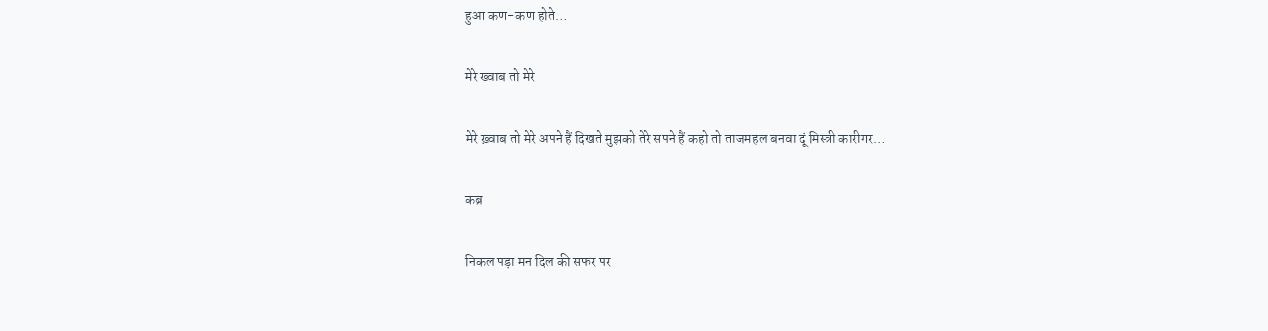हुआ कण-कण होते…

मेरे ख्वाब तो मेरे

मेरे ख़्वाब तो मेरे अपने हैं दिखते मुझको तेरे सपने हैं कहो तो ताजमहल बनवा दूं मिस्त्री कारीगर…

कब्र

निकल पड़ा मन दिल की सफर पर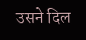उसने दिल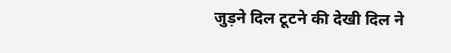जुड़ने दिल टूटने की देखी दिल ने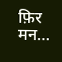फ़िर मन…